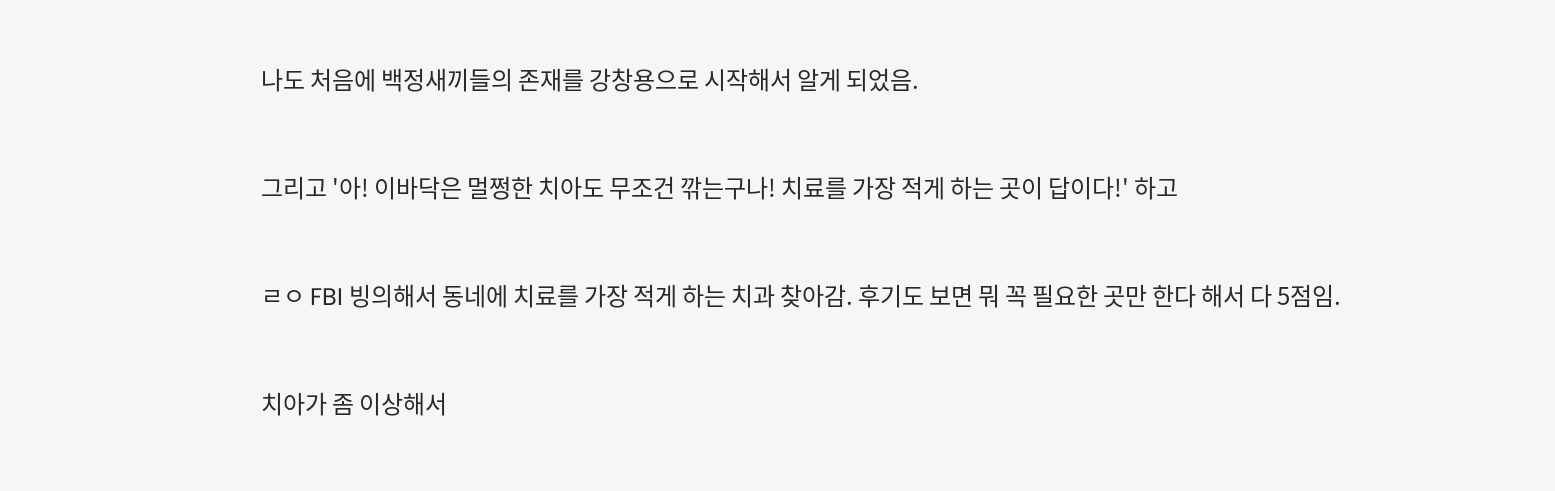나도 처음에 백정새끼들의 존재를 강창용으로 시작해서 알게 되었음.


그리고 '아! 이바닥은 멀쩡한 치아도 무조건 깎는구나! 치료를 가장 적게 하는 곳이 답이다!' 하고


ㄹㅇ FBI 빙의해서 동네에 치료를 가장 적게 하는 치과 찾아감. 후기도 보면 뭐 꼭 필요한 곳만 한다 해서 다 5점임.


치아가 좀 이상해서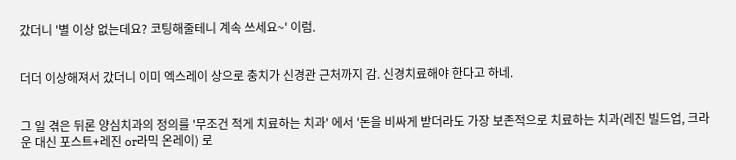갔더니 '별 이상 없는데요? 코팅해줄테니 계속 쓰세요~' 이럼.


더더 이상해져서 갔더니 이미 엑스레이 상으로 충치가 신경관 근처까지 감. 신경치료해야 한다고 하네.


그 일 겪은 뒤론 양심치과의 정의를 '무조건 적게 치료하는 치과' 에서 '돈을 비싸게 받더라도 가장 보존적으로 치료하는 치과(레진 빌드업, 크라운 대신 포스트+레진 or라믹 온레이) 로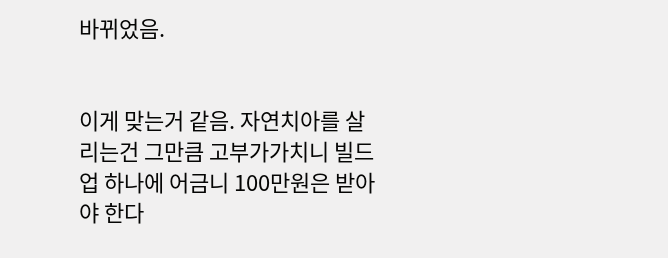바뀌었음.


이게 맞는거 같음. 자연치아를 살리는건 그만큼 고부가가치니 빌드업 하나에 어금니 100만원은 받아야 한다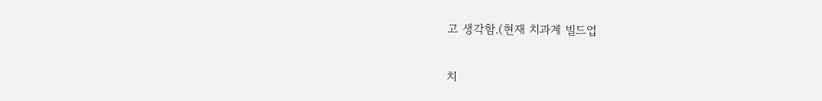고 생각함.(현재 치과계 빌드업


치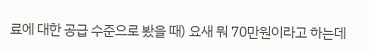료에 대한 공급 수준으로 봤을 때) 요새 뭐 70만원이라고 하는데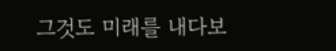그것도 미래를 내다보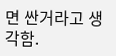면 싼거라고 생각함.